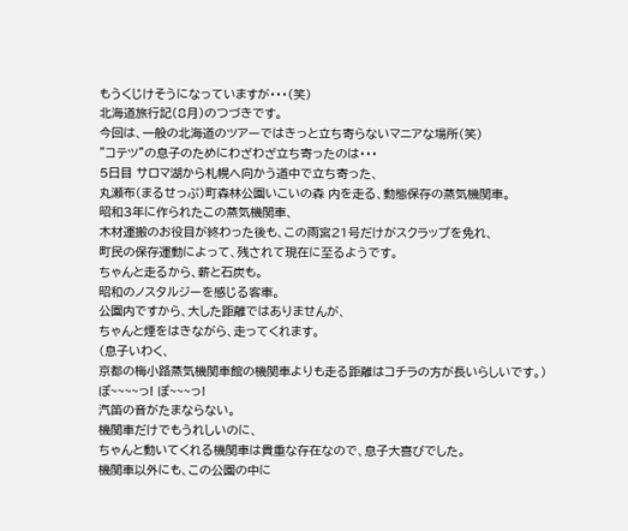もうくじけそうになっていますが・・・(笑)
北海道旅行記(8月)のつづきです。
今回は、一般の北海道のツアーではきっと立ち寄らないマニアな場所(笑)
”コテツ”の息子のためにわざわざ立ち寄ったのは・・・
5日目 サロマ湖から札幌へ向かう道中で立ち寄った、
丸瀬布(まるせっぷ)町森林公園いこいの森 内を走る、動態保存の蒸気機関車。
昭和3年に作られたこの蒸気機関車、
木材運搬のお役目が終わった後も、この雨宮21号だけがスクラップを免れ、
町民の保存運動によって、残されて現在に至るようです。
ちゃんと走るから、薪と石炭も。
昭和のノスタルジーを感じる客車。
公園内ですから、大した距離ではありませんが、
ちゃんと煙をはきながら、走ってくれます。
(息子いわく、
京都の梅小路蒸気機関車館の機関車よりも走る距離はコチラの方が長いらしいです。)
ぽ~~~~っ! ぽ~~~っ!
汽笛の音がたまならない。
機関車だけでもうれしいのに、
ちゃんと動いてくれる機関車は貴重な存在なので、息子大喜びでした。
機関車以外にも、この公園の中に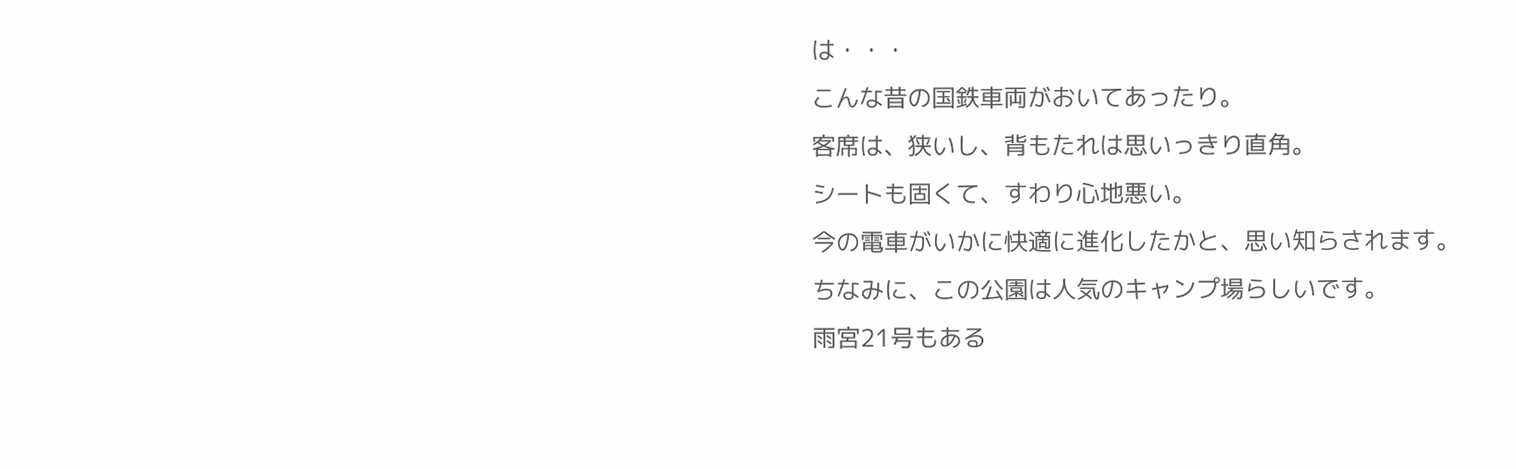は・・・
こんな昔の国鉄車両がおいてあったり。
客席は、狭いし、背もたれは思いっきり直角。
シートも固くて、すわり心地悪い。
今の電車がいかに快適に進化したかと、思い知らされます。
ちなみに、この公園は人気のキャンプ場らしいです。
雨宮21号もある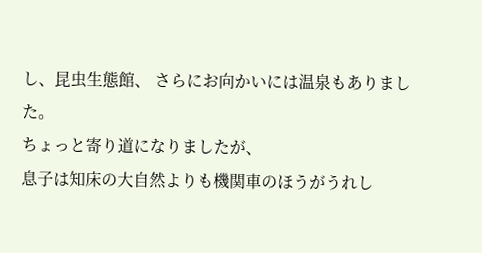し、昆虫生態館、 さらにお向かいには温泉もありました。
ちょっと寄り道になりましたが、
息子は知床の大自然よりも機関車のほうがうれし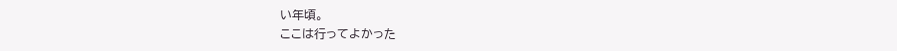い年頃。
ここは行ってよかった